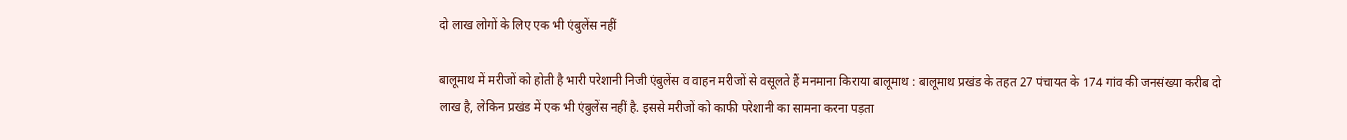दो लाख लोगों के लिए एक भी एंबुलेंस नहीं

बालूमाथ में मरीजों को होती है भारी परेशानी निजी एंबुलेंस व वाहन मरीजों से वसूलते हैं मनमाना किराया बालूमाथ : बालूमाथ प्रखंड के तहत 27 पंचायत के 174 गांव की जनसंख्या करीब दो लाख है, लेकिन प्रखंड में एक भी एंबुलेंस नहीं है. इससे मरीजों को काफी परेशानी का सामना करना पड़ता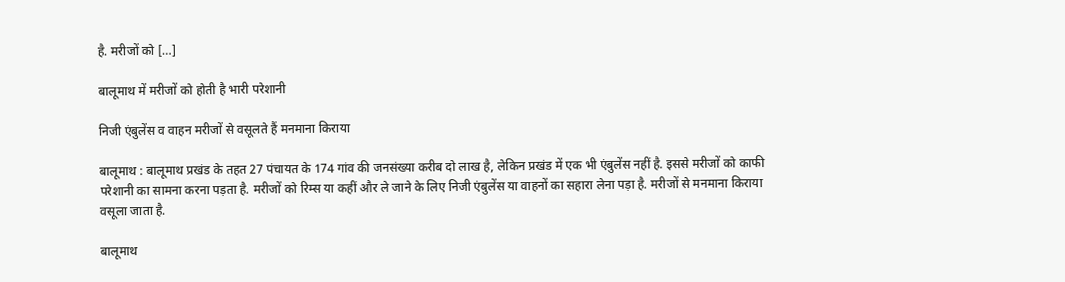है. मरीजों को […]

बालूमाथ में मरीजों को होती है भारी परेशानी

निजी एंबुलेंस व वाहन मरीजों से वसूलते हैं मनमाना किराया

बालूमाथ : बालूमाथ प्रखंड के तहत 27 पंचायत के 174 गांव की जनसंख्या करीब दो लाख है, लेकिन प्रखंड में एक भी एंबुलेंस नहीं है. इससे मरीजों को काफी परेशानी का सामना करना पड़ता है. मरीजों को रिम्स या कहीं और ले जाने के लिए निजी एंबुलेंस या वाहनों का सहारा लेना पड़ा है. मरीजों से मनमाना किराया वसूला जाता है.

बालूमाथ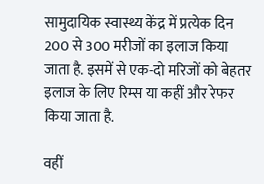सामुदायिक स्वास्थ्य केंद्र में प्रत्येक दिन 200 से 300 मरीजों का इलाज किया जाता है. इसमें से एक-दो मरिजों को बेहतर इलाज के लिए रिम्स या कहीं और रेफर किया जाता है.

वहीं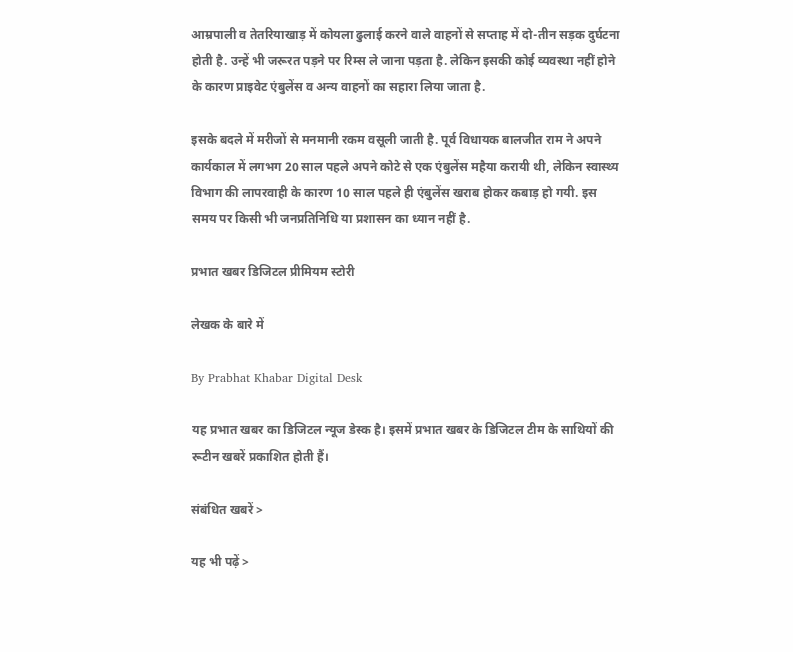आम्रपाली व तेतरियाखाड़ में कोयला ढुलाई करने वाले वाहनों से सप्ताह में दो-तीन सड़क दुर्घटना होती है. उन्हें भी जरूरत पड़ने पर रिम्स ले जाना पड़ता है. लेकिन इसकी कोई व्यवस्था नहीं होने के कारण प्राइवेट एंबुलेंस व अन्य वाहनों का सहारा लिया जाता है.

इसके बदले में मरीजों से मनमानी रकम वसूली जाती है. पूर्व विधायक बालजीत राम ने अपने कार्यकाल में लगभग 20 साल पहले अपने कोटे से एक एंबुलेंस महैया करायी थी, लेकिन स्वास्थ्य विभाग की लापरवाही के कारण 10 साल पहले ही एंबुलेंस खराब होकर कबाड़ हो गयी. इस समय पर किसी भी जनप्रतिनिधि या प्रशासन का ध्यान नहीं है.

प्रभात खबर डिजिटल प्रीमियम स्टोरी

लेखक के बारे में

By Prabhat Khabar Digital Desk

यह प्रभात खबर का डिजिटल न्यूज डेस्क है। इसमें प्रभात खबर के डिजिटल टीम के साथियों की रूटीन खबरें प्रकाशित होती हैं।

संबंधित खबरें >

यह भी पढ़ें >